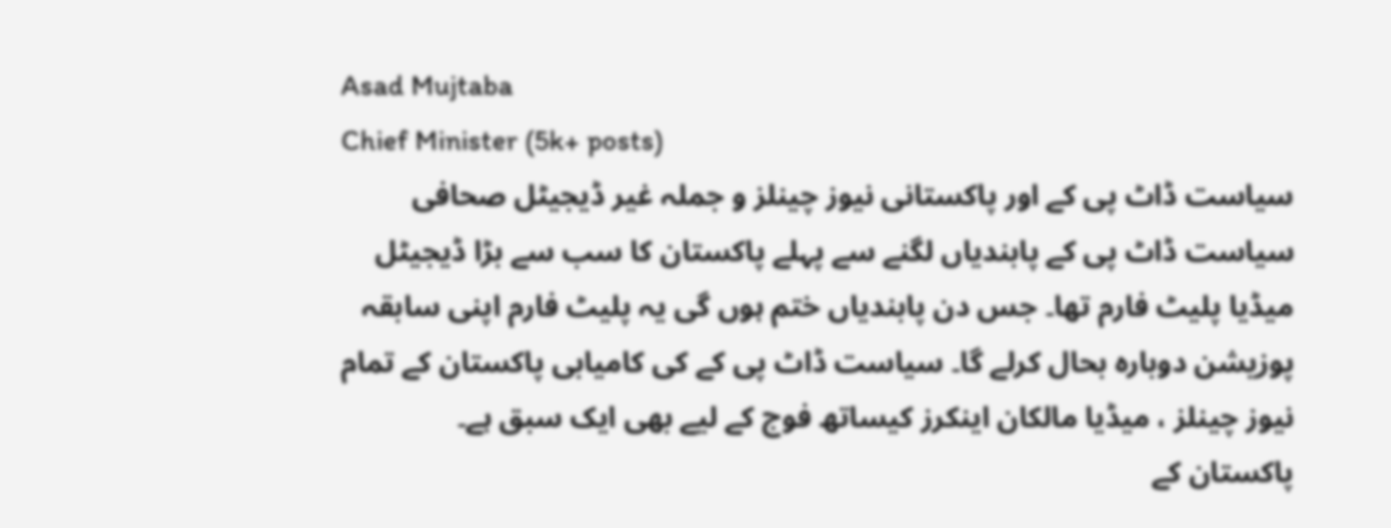Asad Mujtaba
Chief Minister (5k+ posts)
سیاست ڈاٹ پی کے اور پاکستانی نیوز چینلز و جملہ غیر ڈیجیٹل صحافی
سیاست ڈاٹ پی کے پابندیاں لگنے سے پہلے پاکستان کا سب سے بڑا ڈیجیٹل میڈیا پلیٹ فارم تھا۔ جس دن پابندیاں ختم ہوں گی یہ پلیٹ فارم اپنی سابقہ پوزیشن دوبارہ بحال کرلے گا۔ سیاست ڈاٹ پی کے کی کامیابی پاکستان کے تمام نیوز چینلز ، میڈیا مالکان اینکرز کیساتھ فوج کے لیے بھی ایک سبق ہے۔
پاکستان کے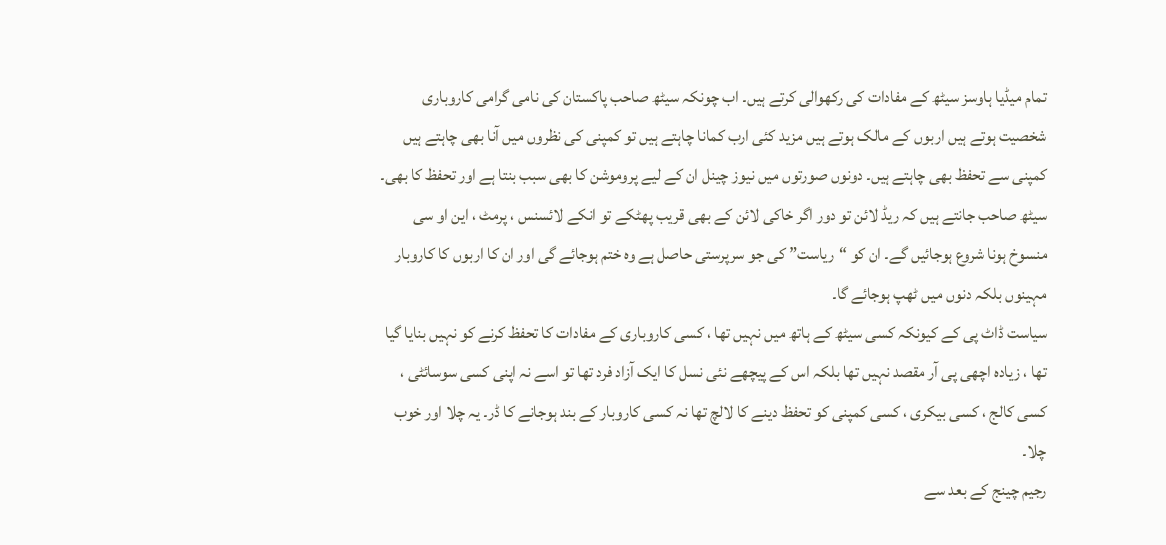تمام میڈیا ہاوسز سیٹھ کے مفادات کی رکھوالی کرتے ہیں۔ اب چونکہ سیٹھ صاحب پاکستان کی نامی گرامی کاروباری شخصیت ہوتے ہیں اربوں کے مالک ہوتے ہیں مزید کئی ارب کمانا چاہتے ہیں تو کمپنی کی نظروں میں آنا بھی چاہتے ہیں کمپنی سے تحفظ بھی چاہتے ہیں۔ دونوں صورتوں میں نیوز چینل ان کے لیے پروموشن کا بھی سبب بنتا ہے اور تحفظ کا بھی۔
سیٹھ صاحب جانتے ہیں کہ ریڈ لائن تو دور اگر خاکی لائن کے بھی قریب پھٹکے تو انکے لائسنس ، پرمٹ ، این او سی منسوخ ہونا شروع ہوجائیں گے۔ ان کو “ریاست” کی جو سرپرستی حاصل ہے وہ ختم ہوجائے گی اور ان کا اربوں کا کاروبار مہینوں بلکہ دنوں میں ٹھپ ہوجائے گا۔
سیاست ڈاٹ پی کے کیونکہ کسی سیٹھ کے ہاتھ میں نہیں تھا ، کسی کاروباری کے مفادات کا تحفظ کرنے کو نہیں بنایا گیا تھا ، زیادہ اچھی پی آر مقصد نہیں تھا بلکہ اس کے پیچھے نئی نسل کا ایک آزاد فرد تھا تو اسے نہ اپنی کسی سوسائٹی ، کسی کالج ، کسی بیکری ، کسی کمپنی کو تحفظ دینے کا لالچ تھا نہ کسی کاروبار کے بند ہوجانے کا ڈر۔ یہ چلا اور خوب چلا۔
رجیم چینج کے بعد سے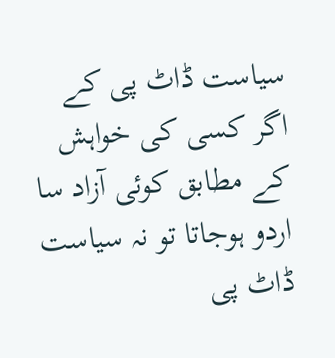سیاست ڈاٹ پی کے اگر کسی کی خواہش کے مطابق کوئی آزاد سا اردو ہوجاتا تو نہ سیاست ڈاٹ پی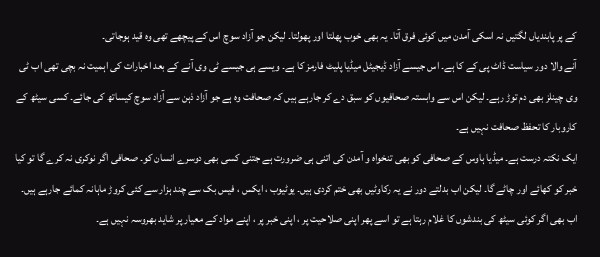کے پر پابندیاں لگتیں نہ اسکی آمدن میں کوئی فرق آتا۔ یہ بھی خوب پھلتا اور پھولتا۔ لیکن جو آزاد سوچ اس کے پیچھے تھی وہ قید ہوجاتی۔
آنے والا دور سیاست ڈاٹ پی کے کا ہے۔ اس جیسے آزاد ڈیجیٹل میڈیا پلیٹ فارمز کا ہے۔ ویسے ہی جیسے ٹی وی آنے کے بعد اخبارات کی اہمیت نہ بچی تھی اب ٹی وی چینلز بھی دم توڑ رہے۔ لیکن اس سے وابستہ صحافیوں کو سبق دے کر جارہے ہیں کہ صحافت وہ ہے جو آزاد ذہن سے آزاد سوچ کیساتھ کی جائے۔ کسی سیٹھ کے کاروبار کا تحفظ صحافت نہیں ہے۔
ایک نکتہ درست ہے۔ میڈیا ہاوس کے صحافی کو بھی تنخواہ و آمدن کی اتنی ہی ضرورت ہے جتنی کسی بھی دوسرے انسان کو۔ صحافی اگر نوکری نہ کرے گا تو کیا خبر کو کھائے اور چاٹے گا۔ لیکن اب بدلتے دور نے یہ رکاوٹیں بھی ختم کردی ہیں۔ یوٹیوب ، ایکس ، فیس بک سے چند ہزار سے کئی کروڑ ماہانہ کمائے جارہے ہیں۔ اب بھی اگر کوئی سیٹھ کی بندشوں کا غلام رہتا ہے تو اسے پھر اپنی صلاحیت پر ، اپنی خبر پر ، اپنے مواد کے معیار پر شاید بھروسہ نہیں ہے۔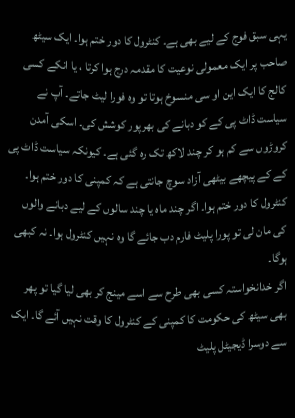یہی سبق فوج کے لیے بھی ہے۔ کنٹرول کا دور ختم ہوا۔ ایک سیٹھ صاحب پر ایک معمولی نوعیت کا مقدمہ درج ہوا کرتا ، یا انکے کسی کالج کا ایک این او سی منسوخ ہوتا تو وہ فورا لیٹ جاتے۔ آپ نے سیاست ڈاٹ پی کے کو دبانے کی بھرپور کوشش کی۔ اسکی آمدن کروڑوں سے کم ہو کر چند لاکھ تک رہ گئی ہے۔ کیونکہ سیاست ڈاٹ پی کے کے پیچھے بیٹھی آزاد سوچ جانتی ہے کہ کمپنی کا دور ختم ہوا۔ کنٹرول کا دور ختم ہوا۔ اگر چند ماہ یا چند سالوں کے لیے دبانے والوں کی مان لی تو پورا پلیٹ فارم دب جائے گا وہ نہیں کنٹرول ہوا۔ نہ کبھی ہوگا۔
اگر خدانخواستہ کسی بھی طرح سے اسے مینج کر بھی لیا گیا تو پھر بھی سیٹھ کی حکومت کا کمپنی کے کنٹرول کا وقت نہیں آئے گا۔ ایک سے دوسرا ڈیجیٹل پلیٹ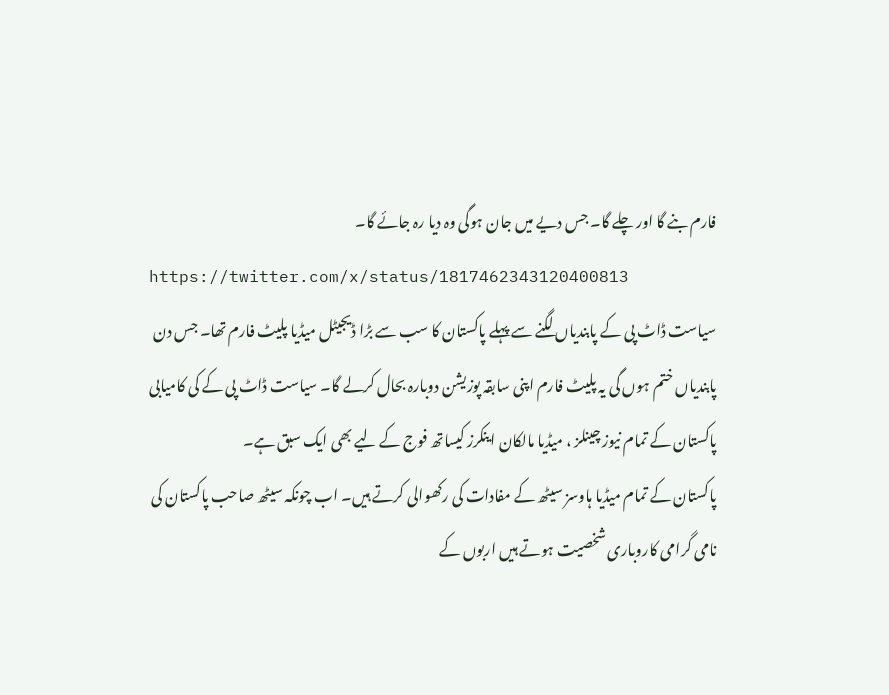فارم بنے گا اور چلے گا۔ جس دیے میں جان ہوگی وہ دیا رہ جائے گا۔
https://twitter.com/x/status/1817462343120400813
سیاست ڈاٹ پی کے پابندیاں لگنے سے پہلے پاکستان کا سب سے بڑا ڈیجیٹل میڈیا پلیٹ فارم تھا۔ جس دن پابندیاں ختم ہوں گی یہ پلیٹ فارم اپنی سابقہ پوزیشن دوبارہ بحال کرلے گا۔ سیاست ڈاٹ پی کے کی کامیابی پاکستان کے تمام نیوز چینلز ، میڈیا مالکان اینکرز کیساتھ فوج کے لیے بھی ایک سبق ہے۔
پاکستان کے تمام میڈیا ہاوسز سیٹھ کے مفادات کی رکھوالی کرتے ہیں۔ اب چونکہ سیٹھ صاحب پاکستان کی نامی گرامی کاروباری شخصیت ہوتے ہیں اربوں کے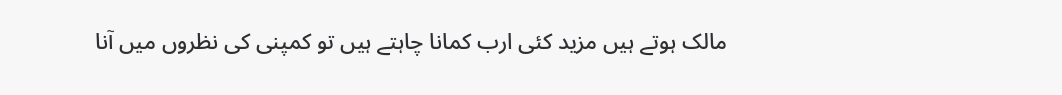مالک ہوتے ہیں مزید کئی ارب کمانا چاہتے ہیں تو کمپنی کی نظروں میں آنا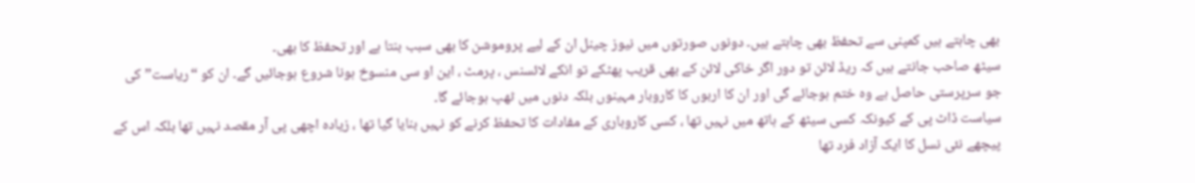بھی چاہتے ہیں کمپنی سے تحفظ بھی چاہتے ہیں۔ دونوں صورتوں میں نیوز چینل ان کے لیے پروموشن کا بھی سبب بنتا ہے اور تحفظ کا بھی۔
سیٹھ صاحب جانتے ہیں کہ ریڈ لائن تو دور اگر خاکی لائن کے بھی قریب پھٹکے تو انکے لائسنس ، پرمٹ ، این او سی منسوخ ہونا شروع ہوجائیں گے۔ ان کو “ریاست” کی جو سرپرستی حاصل ہے وہ ختم ہوجائے گی اور ان کا اربوں کا کاروبار مہینوں بلکہ دنوں میں ٹھپ ہوجائے گا۔
سیاست ڈاٹ پی کے کیونکہ کسی سیٹھ کے ہاتھ میں نہیں تھا ، کسی کاروباری کے مفادات کا تحفظ کرنے کو نہیں بنایا گیا تھا ، زیادہ اچھی پی آر مقصد نہیں تھا بلکہ اس کے پیچھے نئی نسل کا ایک آزاد فرد تھا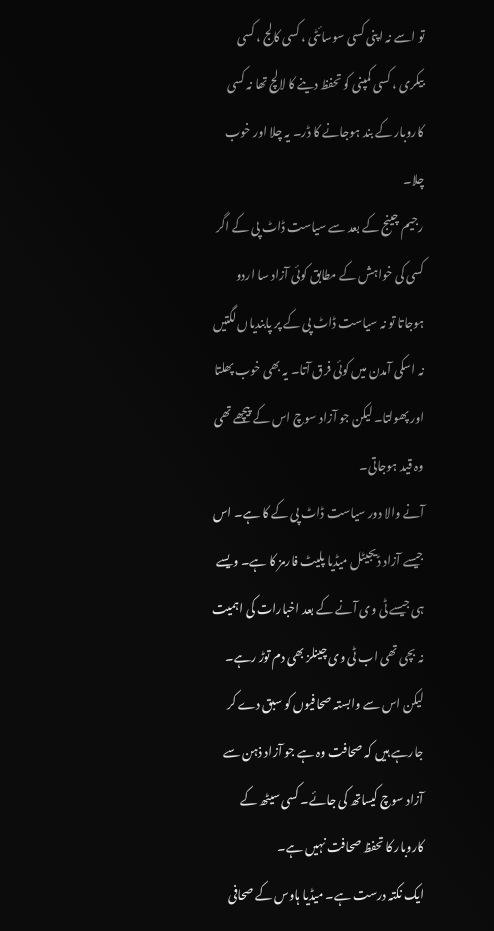تو اسے نہ اپنی کسی سوسائٹی ، کسی کالج ، کسی بیکری ، کسی کمپنی کو تحفظ دینے کا لالچ تھا نہ کسی کاروبار کے بند ہوجانے کا ڈر۔ یہ چلا اور خوب چلا۔
رجیم چینج کے بعد سے سیاست ڈاٹ پی کے اگر کسی کی خواہش کے مطابق کوئی آزاد سا اردو ہوجاتا تو نہ سیاست ڈاٹ پی کے پر پابندیاں لگتیں نہ اسکی آمدن میں کوئی فرق آتا۔ یہ بھی خوب پھلتا اور پھولتا۔ لیکن جو آزاد سوچ اس کے پیچھے تھی وہ قید ہوجاتی۔
آنے والا دور سیاست ڈاٹ پی کے کا ہے۔ اس جیسے آزاد ڈیجیٹل میڈیا پلیٹ فارمز کا ہے۔ ویسے ہی جیسے ٹی وی آنے کے بعد اخبارات کی اہمیت نہ بچی تھی اب ٹی وی چینلز بھی دم توڑ رہے۔ لیکن اس سے وابستہ صحافیوں کو سبق دے کر جارہے ہیں کہ صحافت وہ ہے جو آزاد ذہن سے آزاد سوچ کیساتھ کی جائے۔ کسی سیٹھ کے کاروبار کا تحفظ صحافت نہیں ہے۔
ایک نکتہ درست ہے۔ میڈیا ہاوس کے صحافی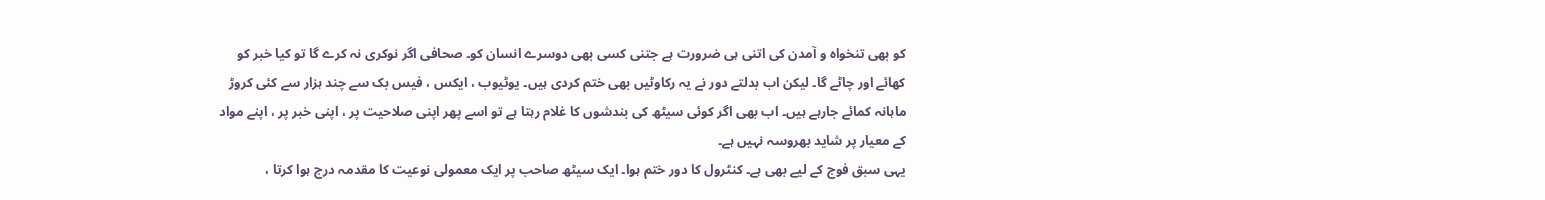کو بھی تنخواہ و آمدن کی اتنی ہی ضرورت ہے جتنی کسی بھی دوسرے انسان کو۔ صحافی اگر نوکری نہ کرے گا تو کیا خبر کو کھائے اور چاٹے گا۔ لیکن اب بدلتے دور نے یہ رکاوٹیں بھی ختم کردی ہیں۔ یوٹیوب ، ایکس ، فیس بک سے چند ہزار سے کئی کروڑ ماہانہ کمائے جارہے ہیں۔ اب بھی اگر کوئی سیٹھ کی بندشوں کا غلام رہتا ہے تو اسے پھر اپنی صلاحیت پر ، اپنی خبر پر ، اپنے مواد کے معیار پر شاید بھروسہ نہیں ہے۔
یہی سبق فوج کے لیے بھی ہے۔ کنٹرول کا دور ختم ہوا۔ ایک سیٹھ صاحب پر ایک معمولی نوعیت کا مقدمہ درج ہوا کرتا ،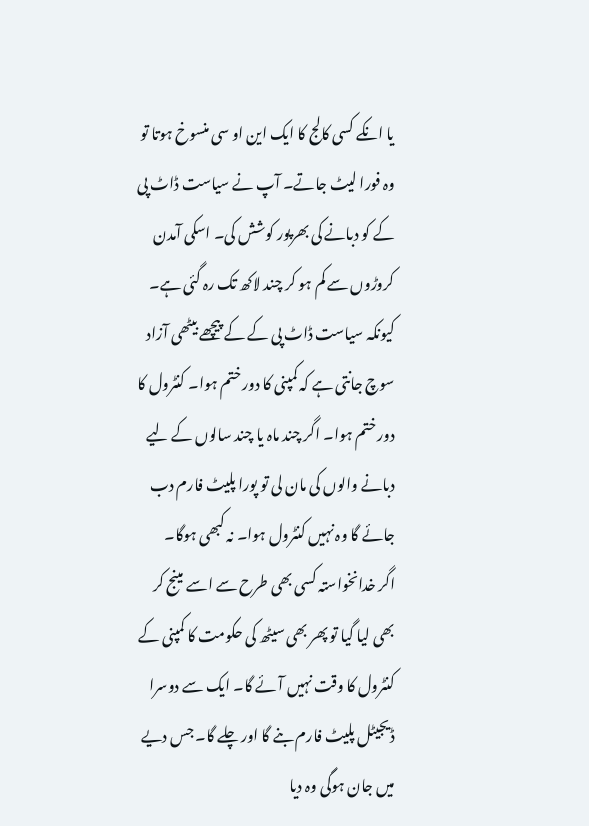یا انکے کسی کالج کا ایک این او سی منسوخ ہوتا تو وہ فورا لیٹ جاتے۔ آپ نے سیاست ڈاٹ پی کے کو دبانے کی بھرپور کوشش کی۔ اسکی آمدن کروڑوں سے کم ہو کر چند لاکھ تک رہ گئی ہے۔ کیونکہ سیاست ڈاٹ پی کے کے پیچھے بیٹھی آزاد سوچ جانتی ہے کہ کمپنی کا دور ختم ہوا۔ کنٹرول کا دور ختم ہوا۔ اگر چند ماہ یا چند سالوں کے لیے دبانے والوں کی مان لی تو پورا پلیٹ فارم دب جائے گا وہ نہیں کنٹرول ہوا۔ نہ کبھی ہوگا۔
اگر خدانخواستہ کسی بھی طرح سے اسے مینج کر بھی لیا گیا تو پھر بھی سیٹھ کی حکومت کا کمپنی کے کنٹرول کا وقت نہیں آئے گا۔ ایک سے دوسرا ڈیجیٹل پلیٹ فارم بنے گا اور چلے گا۔ جس دیے میں جان ہوگی وہ دیا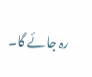رہ جائے گا۔